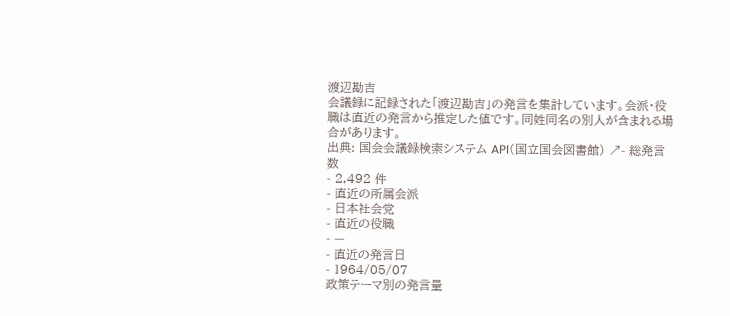渡辺勘吉
会議録に記録された「渡辺勘吉」の発言を集計しています。会派・役職は直近の発言から推定した値です。同姓同名の別人が含まれる場合があります。
出典: 国会会議録検索システム API(国立国会図書館) ↗- 総発言数
- 2,492 件
- 直近の所属会派
- 日本社会党
- 直近の役職
- —
- 直近の発言日
- 1964/05/07
政策テーマ別の発言量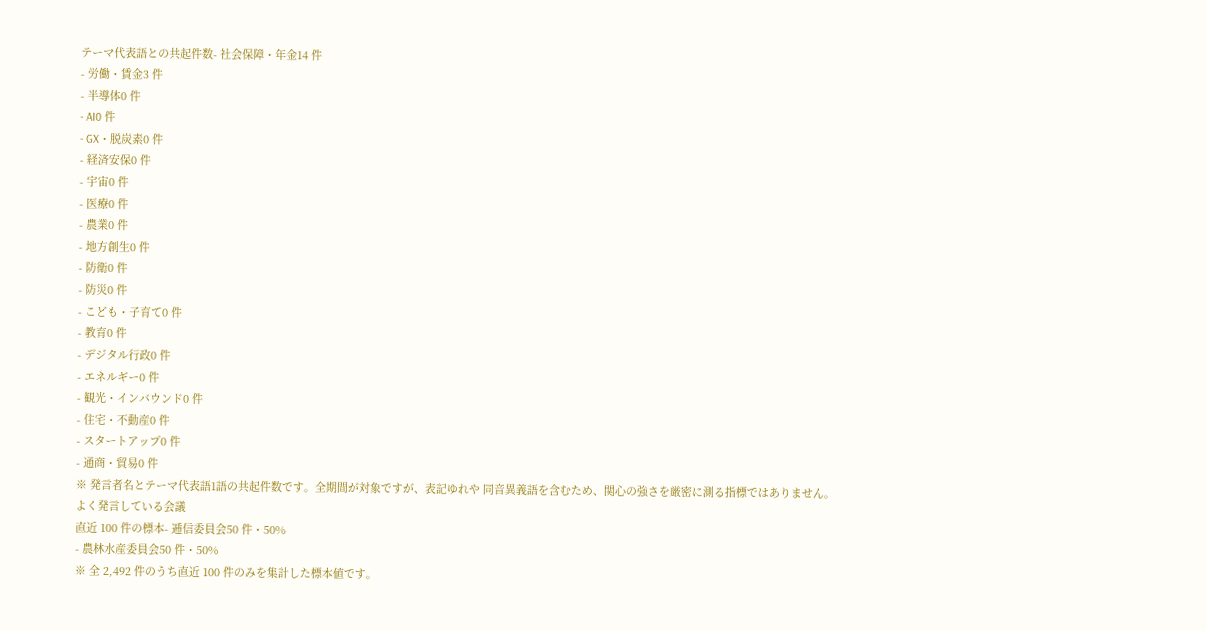テーマ代表語との共起件数- 社会保障・年金14 件
- 労働・賃金3 件
- 半導体0 件
- AI0 件
- GX・脱炭素0 件
- 経済安保0 件
- 宇宙0 件
- 医療0 件
- 農業0 件
- 地方創生0 件
- 防衛0 件
- 防災0 件
- こども・子育て0 件
- 教育0 件
- デジタル行政0 件
- エネルギー0 件
- 観光・インバウンド0 件
- 住宅・不動産0 件
- スタートアップ0 件
- 通商・貿易0 件
※ 発言者名とテーマ代表語1語の共起件数です。全期間が対象ですが、表記ゆれや 同音異義語を含むため、関心の強さを厳密に測る指標ではありません。
よく発言している会議
直近 100 件の標本- 逓信委員会50 件・50%
- 農林水産委員会50 件・50%
※ 全 2,492 件のうち直近 100 件のみを集計した標本値です。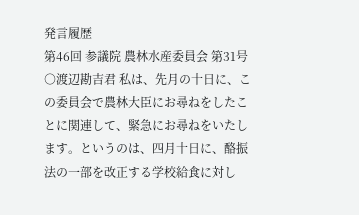発言履歴
第46回 参議院 農林水産委員会 第31号
○渡辺勘吉君 私は、先月の十日に、この委員会で農林大臣にお尋ねをしたことに関連して、緊急にお尋ねをいたします。というのは、四月十日に、酪振法の一部を改正する学校給食に対し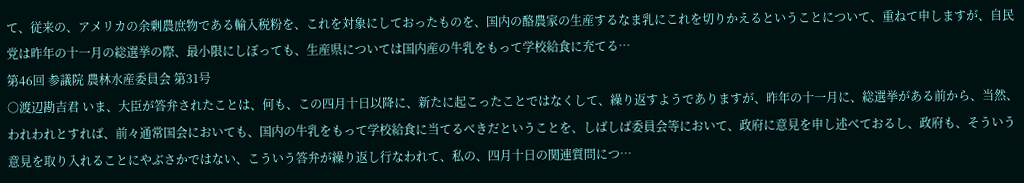て、従来の、アメリカの余剰農庶物である輸入税粉を、これを対象にしておったものを、国内の酪農家の生産するなま乳にこれを切りかえるということについて、重ねて申しますが、自民党は昨年の十一月の総選挙の際、最小限にしぼっても、生産県については国内産の牛乳をもって学校給食に充てる…
第46回 参議院 農林水産委員会 第31号
○渡辺勘吉君 いま、大臣が答弁されたことは、何も、この四月十日以降に、新たに起こったことではなくして、繰り返すようでありますが、昨年の十一月に、総選挙がある前から、当然、われわれとすれば、前々通常国会においても、国内の牛乳をもって学校給食に当てるべきだということを、しばしば委員会等において、政府に意見を申し述べておるし、政府も、そういう意見を取り入れることにやぶさかではない、こういう答弁が繰り返し行なわれて、私の、四月十日の関連質問につ…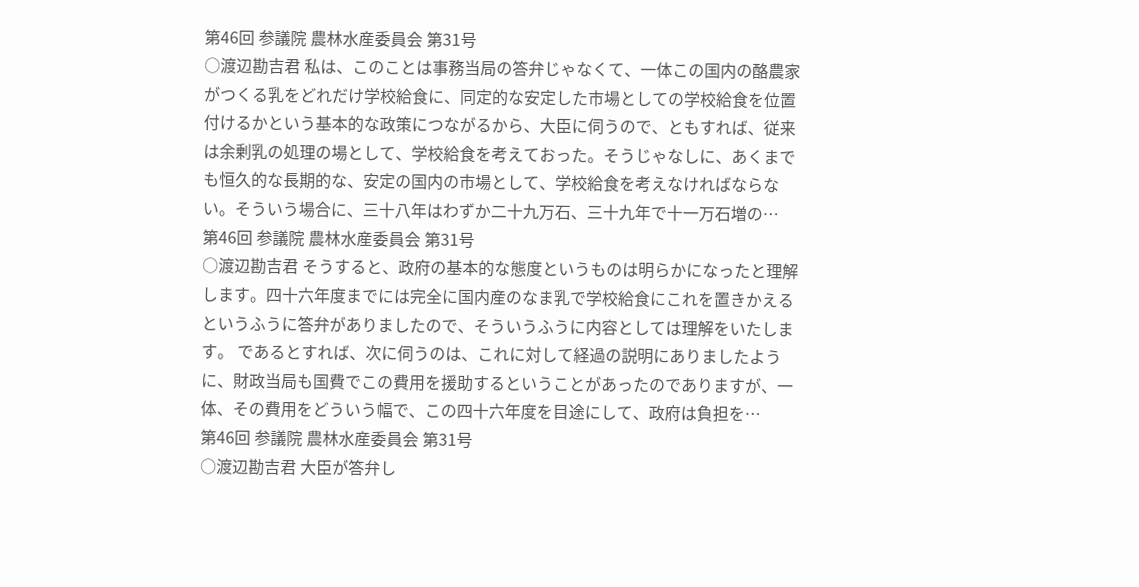第46回 参議院 農林水産委員会 第31号
○渡辺勘吉君 私は、このことは事務当局の答弁じゃなくて、一体この国内の酪農家がつくる乳をどれだけ学校給食に、同定的な安定した市場としての学校給食を位置付けるかという基本的な政策につながるから、大臣に伺うので、ともすれば、従来は余剰乳の処理の場として、学校給食を考えておった。そうじゃなしに、あくまでも恒久的な長期的な、安定の国内の市場として、学校給食を考えなければならない。そういう場合に、三十八年はわずか二十九万石、三十九年で十一万石増の…
第46回 参議院 農林水産委員会 第31号
○渡辺勘吉君 そうすると、政府の基本的な態度というものは明らかになったと理解します。四十六年度までには完全に国内産のなま乳で学校給食にこれを置きかえるというふうに答弁がありましたので、そういうふうに内容としては理解をいたします。 であるとすれば、次に伺うのは、これに対して経過の説明にありましたように、財政当局も国費でこの費用を援助するということがあったのでありますが、一体、その費用をどういう幅で、この四十六年度を目途にして、政府は負担を…
第46回 参議院 農林水産委員会 第31号
○渡辺勘吉君 大臣が答弁し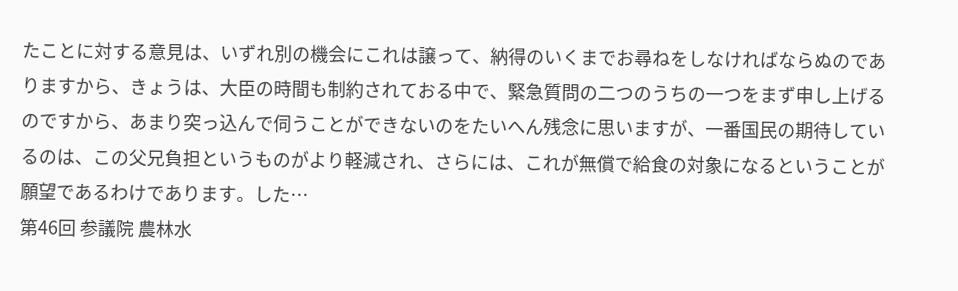たことに対する意見は、いずれ別の機会にこれは譲って、納得のいくまでお尋ねをしなければならぬのでありますから、きょうは、大臣の時間も制約されておる中で、緊急質問の二つのうちの一つをまず申し上げるのですから、あまり突っ込んで伺うことができないのをたいへん残念に思いますが、一番国民の期待しているのは、この父兄負担というものがより軽減され、さらには、これが無償で給食の対象になるということが願望であるわけであります。した…
第46回 参議院 農林水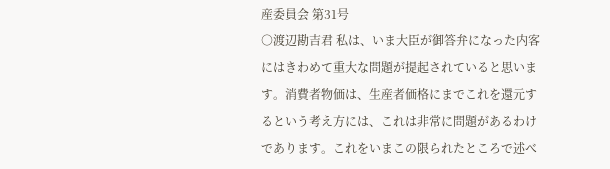産委員会 第31号
○渡辺勘吉君 私は、いま大臣が御答弁になった内客にはきわめて重大な問題が提起されていると思います。消費者物価は、生産者価格にまでこれを還元するという考え方には、これは非常に問題があるわけであります。これをいまこの限られたところで述べ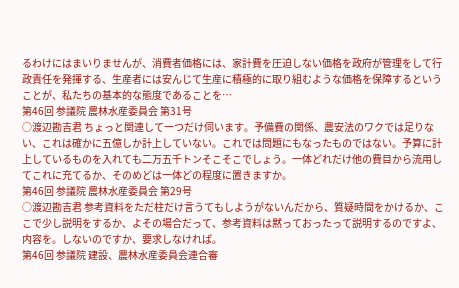るわけにはまいりませんが、消費者価格には、家計費を圧迫しない価格を政府が管理をして行政責任を発揮する、生産者には安んじて生産に積極的に取り組むような価格を保障するということが、私たちの基本的な態度であることを…
第46回 参議院 農林水産委員会 第31号
○渡辺勘吉君 ちょっと関連して一つだけ伺います。予備費の関係、農安法のワクでは足りない、これは確かに五億しか計上していない。これでは問題にもなったものではない。予算に計上しているものを入れても二万五千トンそこそこでしょう。一体どれだけ他の費目から流用してこれに充てるか、そのめどは一体どの程度に置きますか。
第46回 参議院 農林水産委員会 第29号
○渡辺勘吉君 参考資料をただ柱だけ言うてもしようがないんだから、質疑時間をかけるか、ここで少し説明をするか、よその場合だって、参考資料は黙っておったって説明するのですよ、内容を。しないのですか、要求しなければ。
第46回 参議院 建設、農林水産委員会連合審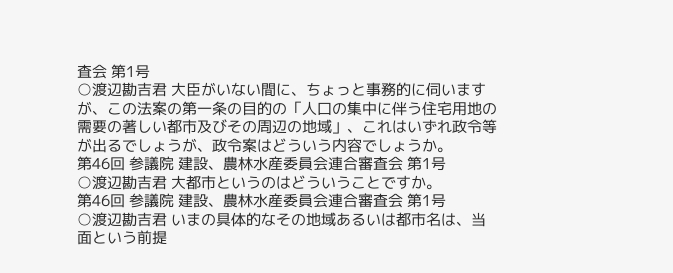査会 第1号
○渡辺勘吉君 大臣がいない間に、ちょっと事務的に伺いますが、この法案の第一条の目的の「人口の集中に伴う住宅用地の需要の著しい都市及びその周辺の地域」、これはいずれ政令等が出るでしょうが、政令案はどういう内容でしょうか。
第46回 参議院 建設、農林水産委員会連合審査会 第1号
○渡辺勘吉君 大都市というのはどういうことですか。
第46回 参議院 建設、農林水産委員会連合審査会 第1号
○渡辺勘吉君 いまの具体的なその地域あるいは都市名は、当面という前提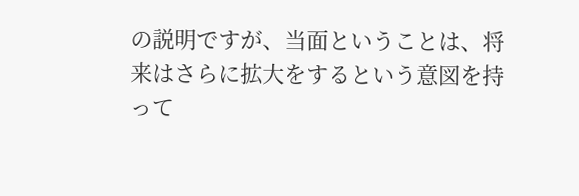の説明ですが、当面ということは、将来はさらに拡大をするという意図を持って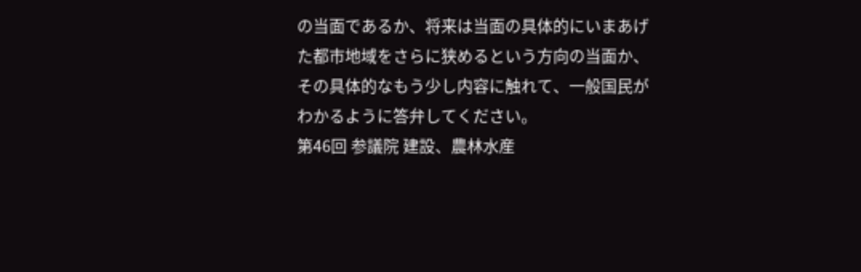の当面であるか、将来は当面の具体的にいまあげた都市地域をさらに狭めるという方向の当面か、その具体的なもう少し内容に触れて、一般国民がわかるように答弁してください。
第46回 参議院 建設、農林水産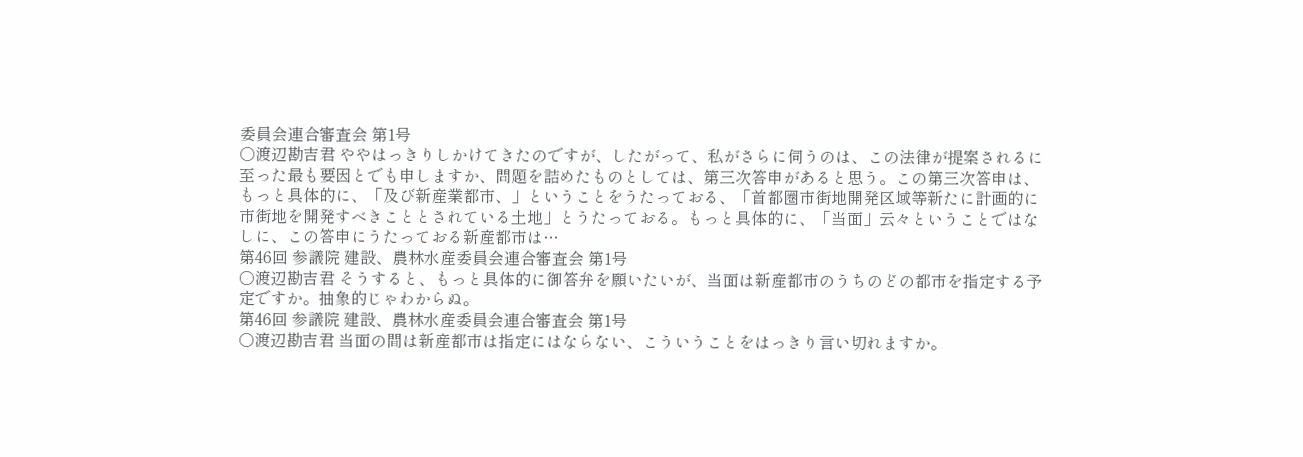委員会連合審査会 第1号
○渡辺勘吉君 ややはっきりしかけてきたのですが、したがって、私がさらに伺うのは、この法律が提案されるに至った最も要因とでも申しますか、問題を詰めたものとしては、第三次答申があると思う。この第三次答申は、もっと具体的に、「及び新産業都市、」ということをうたっておる、「首都圏市街地開発区域等新たに計画的に市街地を開発すべきこととされている土地」とうたっておる。もっと具体的に、「当面」云々ということではなしに、この答申にうたっておる新産都市は…
第46回 参議院 建設、農林水産委員会連合審査会 第1号
○渡辺勘吉君 そうすると、もっと具体的に御答弁を願いたいが、当面は新産都市のうちのどの都市を指定する予定ですか。抽象的じゃわからぬ。
第46回 参議院 建設、農林水産委員会連合審査会 第1号
○渡辺勘吉君 当面の間は新産都市は指定にはならない、こういうことをはっきり言い切れますか。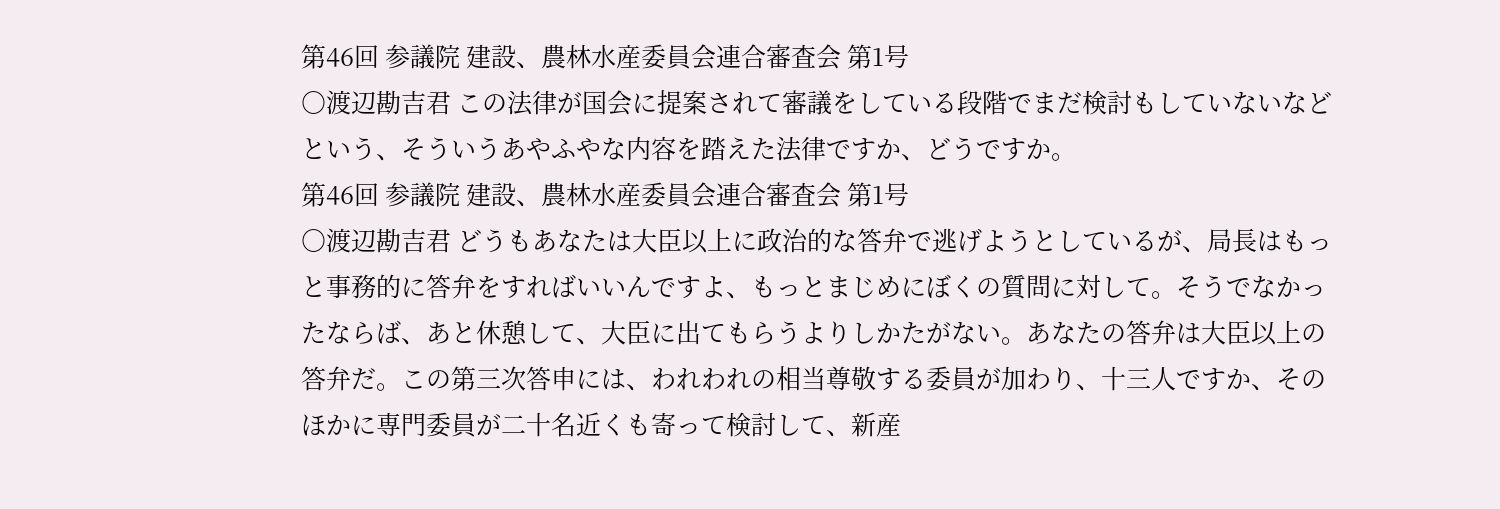第46回 参議院 建設、農林水産委員会連合審査会 第1号
○渡辺勘吉君 この法律が国会に提案されて審議をしている段階でまだ検討もしていないなどという、そういうあやふやな内容を踏えた法律ですか、どうですか。
第46回 参議院 建設、農林水産委員会連合審査会 第1号
○渡辺勘吉君 どうもあなたは大臣以上に政治的な答弁で逃げようとしているが、局長はもっと事務的に答弁をすればいいんですよ、もっとまじめにぼくの質問に対して。そうでなかったならば、あと休憩して、大臣に出てもらうよりしかたがない。あなたの答弁は大臣以上の答弁だ。この第三次答申には、われわれの相当尊敬する委員が加わり、十三人ですか、そのほかに専門委員が二十名近くも寄って検討して、新産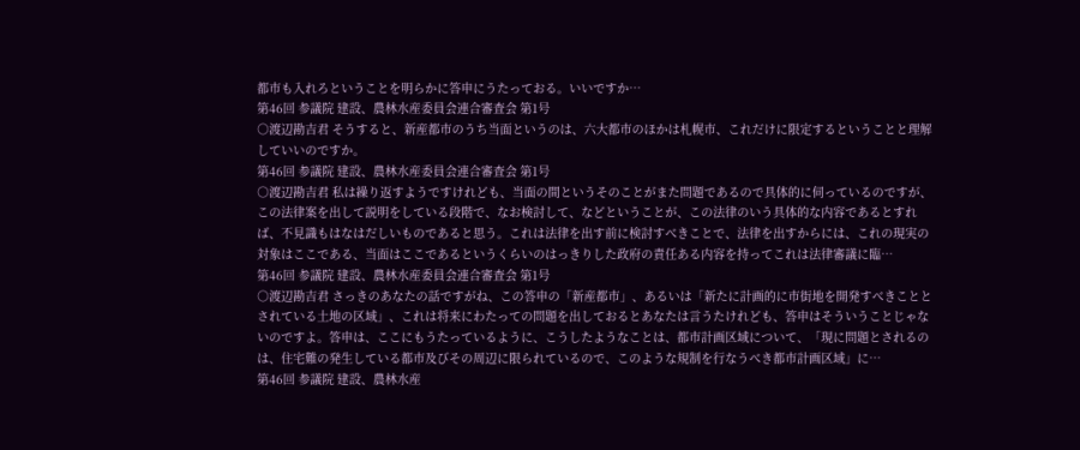都市も入れろということを明らかに答申にうたっておる。いいですか…
第46回 参議院 建設、農林水産委員会連合審査会 第1号
○渡辺勘吉君 そうすると、新産都市のうち当面というのは、六大都市のほかは札幌市、これだけに限定するということと理解していいのですか。
第46回 参議院 建設、農林水産委員会連合審査会 第1号
○渡辺勘吉君 私は繰り返すようですけれども、当面の間というそのことがまた問題であるので具体的に伺っているのですが、この法律案を出して説明をしている段階で、なお検討して、などということが、この法律のいう具体的な内容であるとすれば、不見識もはなはだしいものであると思う。これは法律を出す前に検討すべきことで、法律を出すからには、これの現実の対象はここである、当面はここであるというくらいのはっきりした政府の責任ある内容を持ってこれは法律審議に臨…
第46回 参議院 建設、農林水産委員会連合審査会 第1号
○渡辺勘吉君 さっきのあなたの話ですがね、この答申の「新産都市」、あるいは「新たに計画的に市街地を開発すべきこととされている土地の区域」、これは将来にわたっての問題を出しておるとあなたは言うたけれども、答申はそういうことじゃないのですよ。答申は、ここにもうたっているように、こうしたようなことは、都市計画区域について、「現に問題とされるのは、住宅難の発生している都市及びその周辺に限られているので、このような規制を行なうべき都市計画区域」に…
第46回 参議院 建設、農林水産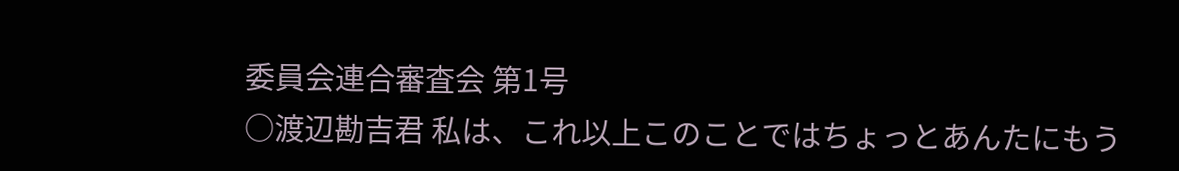委員会連合審査会 第1号
○渡辺勘吉君 私は、これ以上このことではちょっとあんたにもう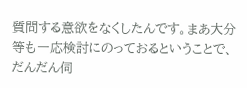質問する意欲をなくしたんです。まあ大分等も一応検討にのっておるということで、だんだん伺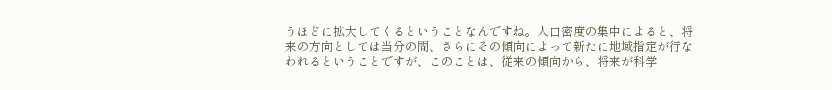うほどに拡大してくるということなんですね。人口密度の集中によると、将来の方向としては当分の間、さらにその傾向によって新たに地域指定が行なわれるということですが、このことは、従来の傾向から、将来が科学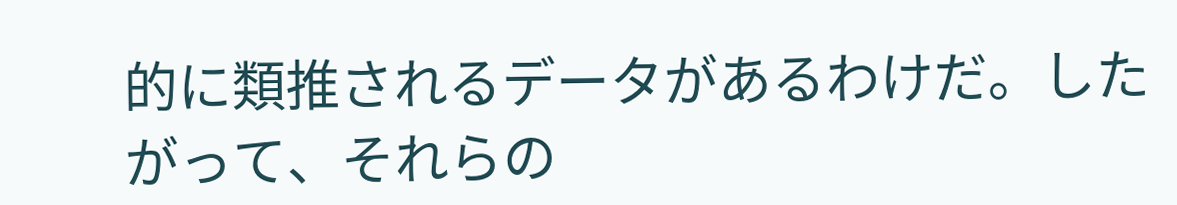的に類推されるデータがあるわけだ。したがって、それらの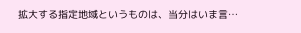拡大する指定地域というものは、当分はいま言…